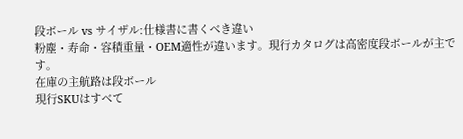段ボール vs サイザル:仕様書に書くべき違い
粉塵・寿命・容積重量・OEM適性が違います。現行カタログは高密度段ボールが主です。
在庫の主航路は段ボール
現行SKUはすべて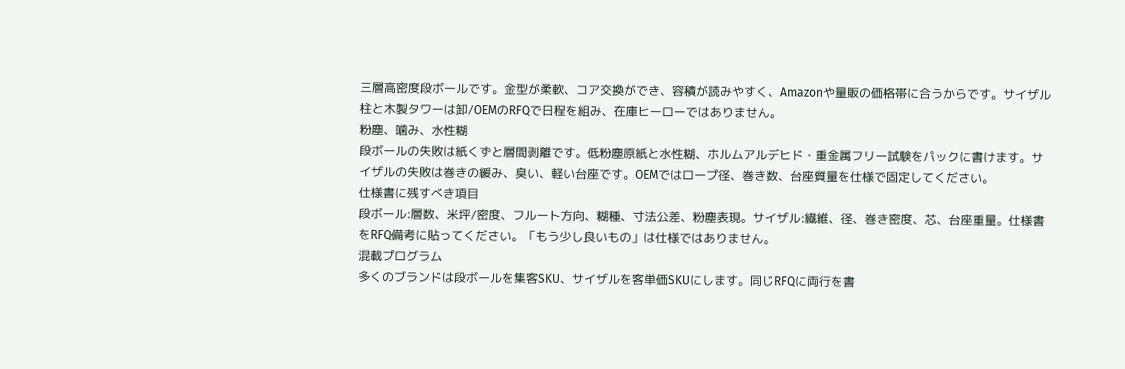三層高密度段ボールです。金型が柔軟、コア交換ができ、容積が読みやすく、Amazonや量販の価格帯に合うからです。サイザル柱と木製タワーは卸/OEMのRFQで日程を組み、在庫ヒーローではありません。
粉塵、噛み、水性糊
段ボールの失敗は紙くずと層間剥離です。低粉塵原紙と水性糊、ホルムアルデヒド・重金属フリー試験をパックに書けます。サイザルの失敗は巻きの緩み、臭い、軽い台座です。OEMではロープ径、巻き数、台座質量を仕様で固定してください。
仕様書に残すべき項目
段ボール:層数、米坪/密度、フルート方向、糊種、寸法公差、粉塵表現。サイザル:繊維、径、巻き密度、芯、台座重量。仕様書をRFQ備考に貼ってください。「もう少し良いもの」は仕様ではありません。
混載プログラム
多くのブランドは段ボールを集客SKU、サイザルを客単価SKUにします。同じRFQに両行を書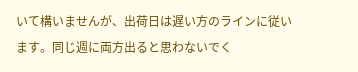いて構いませんが、出荷日は遅い方のラインに従います。同じ週に両方出ると思わないでく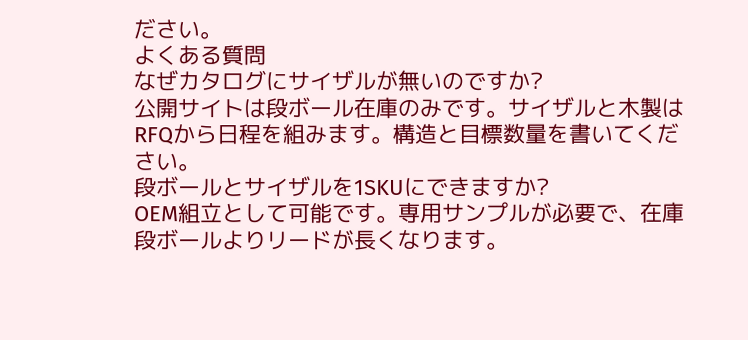ださい。
よくある質問
なぜカタログにサイザルが無いのですか?
公開サイトは段ボール在庫のみです。サイザルと木製はRFQから日程を組みます。構造と目標数量を書いてください。
段ボールとサイザルを1SKUにできますか?
OEM組立として可能です。専用サンプルが必要で、在庫段ボールよりリードが長くなります。